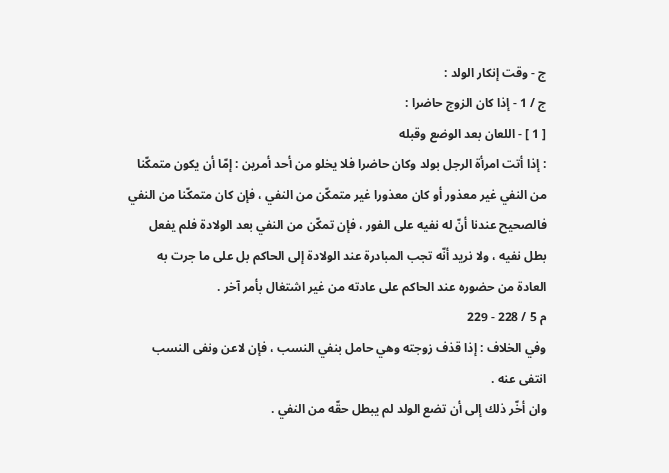ج - وقت إنكار الولد :
ج / 1 - إذا كان الزوج حاضرا :
[ 1 ] - اللعان بعد الوضع وقبله
: إذا أتت امرأة الرجل بولد وكان حاضرا فلا يخلو من أحد أمرين : إمّا أن يكون متمكّنا من النفي غير معذور أو كان معذورا غير متمكّن من النفي ، فإن كان متمكّنا من النفي فالصحيح عندنا أنّ له نفيه على الفور ، فإن تمكّن من النفي بعد الولادة فلم يفعل بطل نفيه ، ولا نريد أنّه تجب المبادرة عند الولادة إلى الحاكم بل على ما جرت به العادة من حضوره عند الحاكم على عادته من غير اشتغال بأمر آخر .
م 5 / 228 - 229
وفي الخلاف : إذا قذف زوجته وهي حامل بنفي النسب ، فإن لاعن ونفى النسب انتفى عنه .
وان أخّر ذلك إلى أن تضع الولد لم يبطل حقّه من النفي .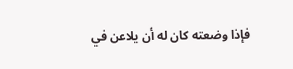فإذا وضعته كان له أن يلاعن في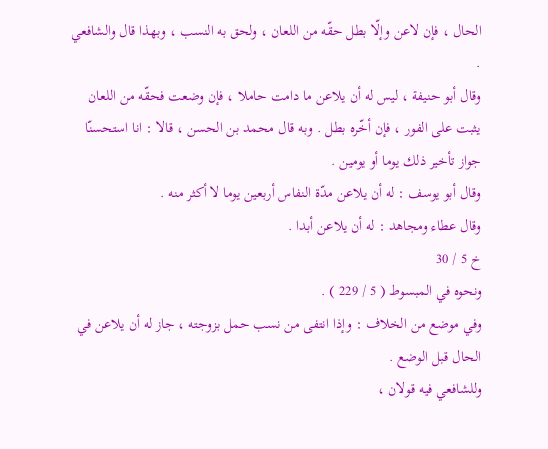الحال ، فإن لاعن وإلّا بطل حقّه من اللعان ، ولحق به النسب ، وبهذا قال والشافعي .
وقال أبو حنيفة ، ليس له أن يلاعن ما دامت حاملا ، فإن وضعت فحقّه من اللعان يثبت على الفور ، فإن أخّره بطل . وبه قال محمد بن الحسن ، قالا : انا استحسنّا جواز تأخير ذلك يوما أو يومين .
وقال أبو يوسف : له أن يلاعن مدّة النفاس أربعين يوما لا أكثر منه .
وقال عطاء ومجاهد : له أن يلاعن أبدا .
خ 5 / 30
ونحوه في المبسوط ( 5 / 229 ) .
وفي موضع من الخلاف : وإذا انتفى من نسب حمل بزوجته ، جاز له أن يلاعن في الحال قبل الوضع .
وللشافعي فيه قولان ،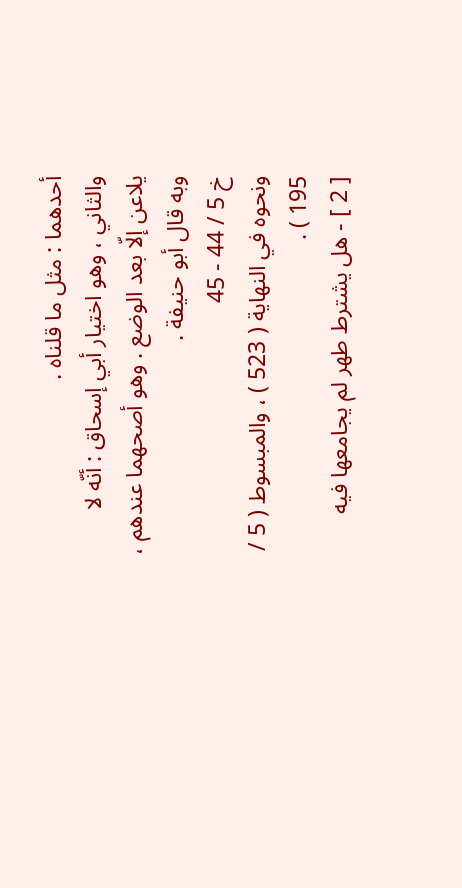أحدهما : مثل ما قلناه .
والثاني ، وهو اختيار أبي إسحاق : أنّه لا يلاعن إلّا بعد الوضع . وهو أصحهما عندهم ، وبه قال أبو حنيفة .
خ 5 / 44 - 45
ونحوه في النهاية ( 523 ) ، والمبسوط ( 5 / 195 ) .
[ 2 ] - هل يشترط طهر لم يجامعها فيه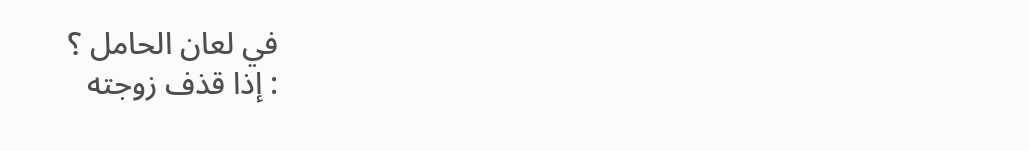في لعان الحامل ؟
: إذا قذف زوجته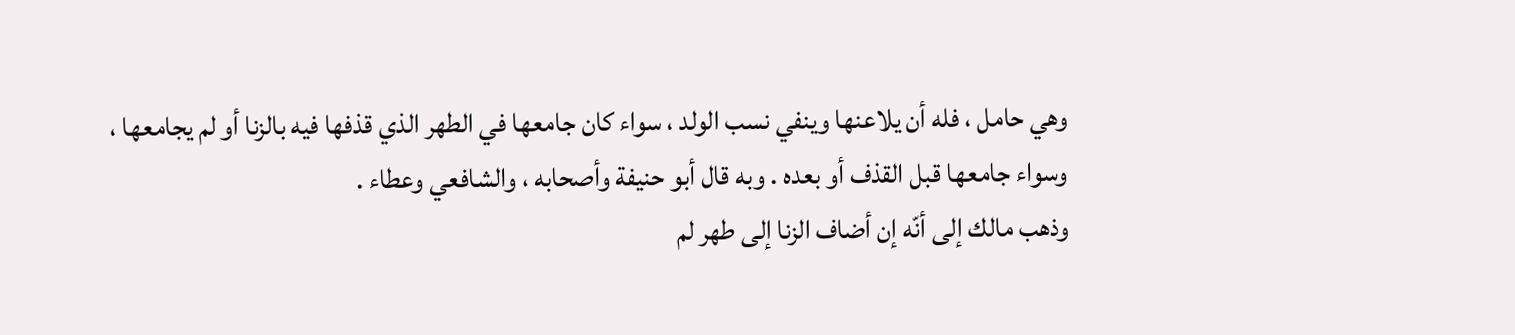وهي حامل ، فله أن يلاعنها وينفي نسب الولد ، سواء كان جامعها في الطهر الذي قذفها فيه بالزنا أو لم يجامعها ، وسواء جامعها قبل القذف أو بعده . وبه قال أبو حنيفة وأصحابه ، والشافعي وعطاء .
وذهب مالك إلى أنّه إن أضاف الزنا إلى طهر لم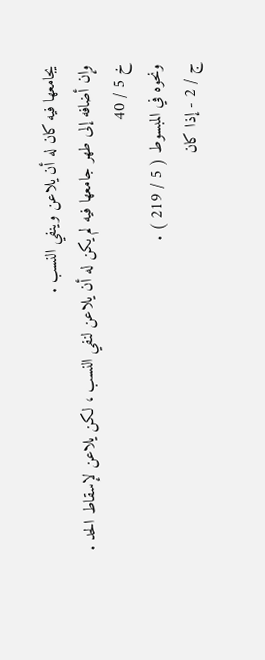يجامعها فيه كان له أن يلاعن وينفي النسب .
وإن أضافه إلى طهر جامعها فيه لم يكن له أن يلاعن لنفي النسب ، لكن يلاعن لإسقاط الحد .
خ 5 / 40
ونحوه في المبسوط ( 5 / 219 ) .
ج / 2 - إذا كان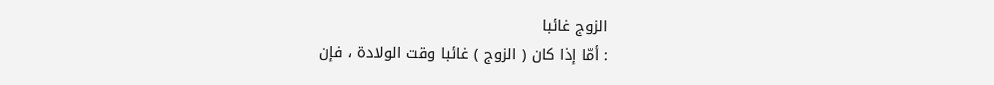الزوج غائبا
: أمّا إذا كان ( الزوج ) غائبا وقت الولادة ، فإن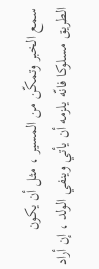سمع الخبر وتمكّن من المسير ، مثل أن يكون الطريق مسلوكا فانّه يلزمه أن يأتي وينفي الولد ، إن أراد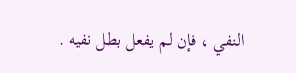النفي ، فإن لم يفعل بطل نفيه .